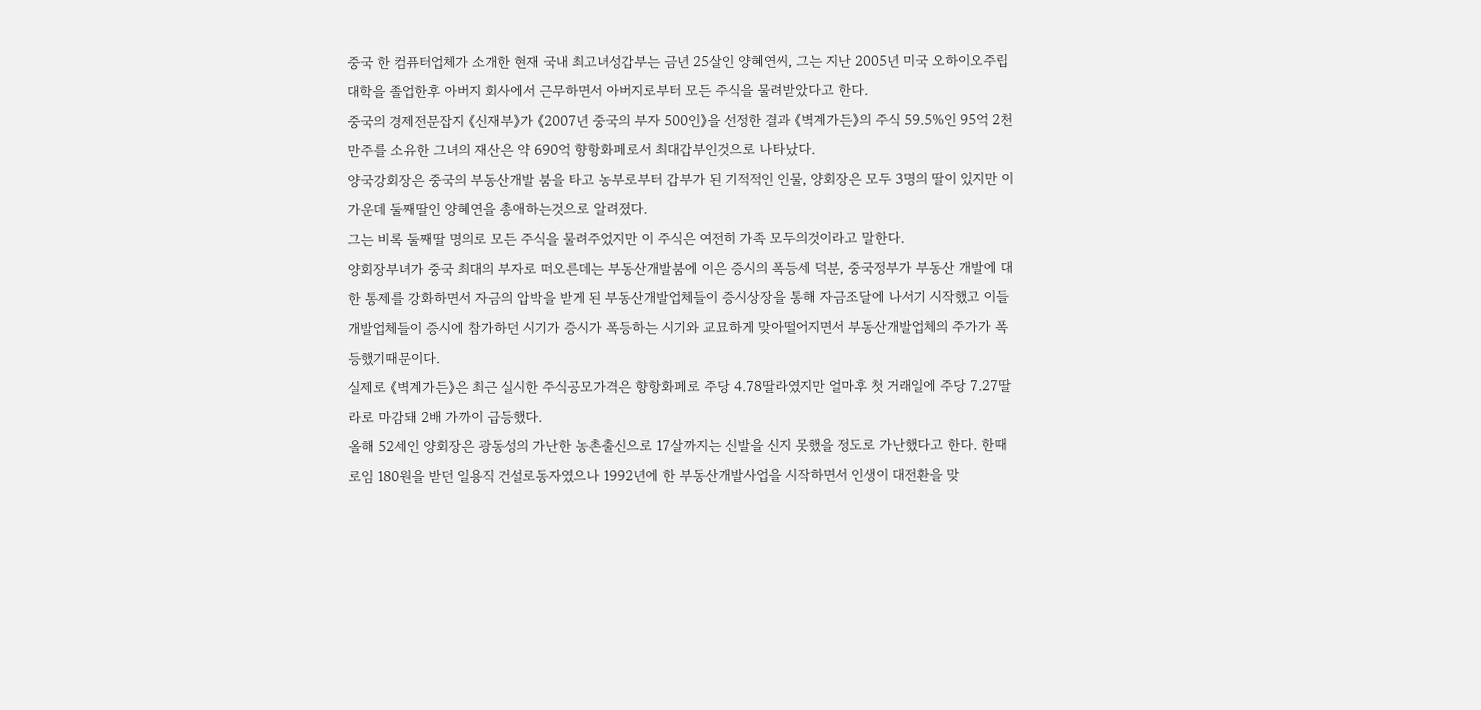중국 한 컴퓨터업체가 소개한 현재 국내 최고녀성갑부는 금년 25살인 양혜연씨, 그는 지난 2005년 미국 오하이오주립대학을 졸업한후 아버지 회사에서 근무하면서 아버지로부터 모든 주식을 물려받았다고 한다.
중국의 경제전문잡지 《신재부》가 《2007년 중국의 부자 500인》을 선정한 결과 《벽계가든》의 주식 59.5%인 95억 2천만주를 소유한 그녀의 재산은 약 690억 향항화페로서 최대갑부인것으로 나타났다.
양국강회장은 중국의 부동산개발 붐을 타고 농부로부터 갑부가 된 기적적인 인물, 양회장은 모두 3명의 딸이 있지만 이가운데 둘째딸인 양혜연을 총애하는것으로 알려졌다.
그는 비록 둘째딸 명의로 모든 주식을 물려주었지만 이 주식은 여전히 가족 모두의것이라고 말한다.
양회장부녀가 중국 최대의 부자로 떠오른데는 부동산개발붐에 이은 증시의 폭등세 덕분, 중국정부가 부동산 개발에 대한 통제를 강화하면서 자금의 압박을 받게 된 부동산개발업체들이 증시상장을 통해 자금조달에 나서기 시작했고 이들 개발업체들이 증시에 참가하던 시기가 증시가 폭등하는 시기와 교묘하게 맞아떨어지면서 부동산개발업체의 주가가 폭등했기때문이다.
실제로 《벽계가든》은 최근 실시한 주식공모가격은 향항화페로 주당 4.78딸라였지만 얼마후 첫 거래일에 주당 7.27딸라로 마감돼 2배 가까이 급등했다.
올해 52세인 양회장은 광동성의 가난한 농촌출신으로 17살까지는 신발을 신지 못했을 정도로 가난했다고 한다. 한때 로임 180원을 받던 일용직 건설로동자였으나 1992년에 한 부동산개발사업을 시작하면서 인생이 대전환을 맞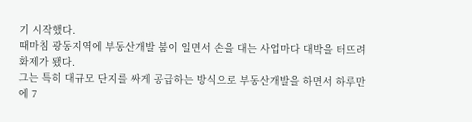기 시작했다.
때마침 광동지역에 부동산개발 붐이 일면서 손을 대는 사업마다 대박을 터뜨려 화제가 됐다.
그는 특히 대규모 단지를 싸게 공급하는 방식으로 부동산개발을 하면서 하루만에 7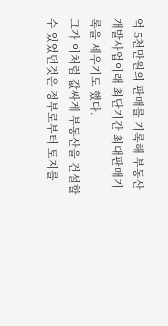억 5천만원의 판매를 기록해 부동산개발사업이래 최단기간 최대판매기록을 세우기도 했다.
그가 이처럼 값싸게 부동산을 건설할수 있었던것은 정부로부터 토지를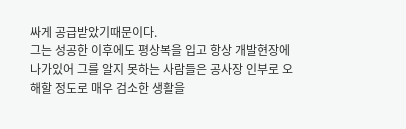싸게 공급받았기때문이다.
그는 성공한 이후에도 평상복을 입고 항상 개발현장에 나가있어 그를 알지 못하는 사람들은 공사장 인부로 오해할 정도로 매우 검소한 생활을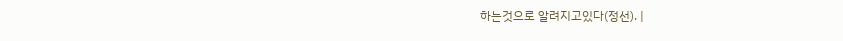하는것으로 알려지고있다(정선). |